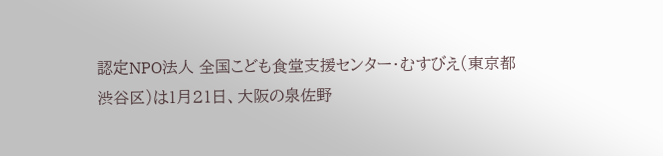認定NPO法人 全国こども食堂支援センター・むすびえ(東京都渋谷区)は1月21日、大阪の泉佐野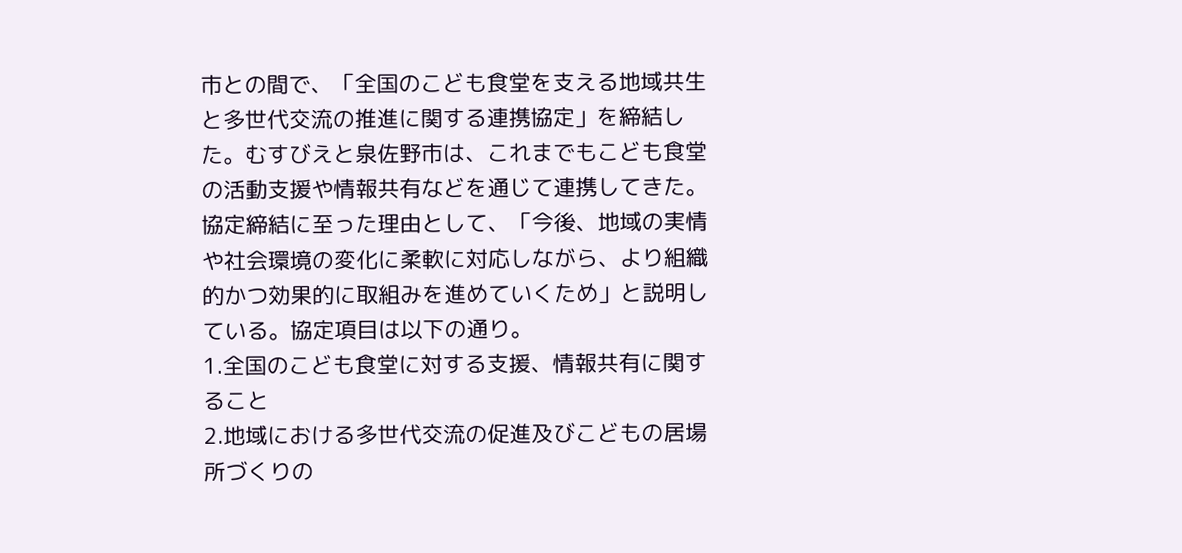市との間で、「全国のこども食堂を支える地域共生と多世代交流の推進に関する連携協定」を締結した。むすびえと泉佐野市は、これまでもこども食堂の活動支援や情報共有などを通じて連携してきた。協定締結に至った理由として、「今後、地域の実情や社会環境の変化に柔軟に対応しながら、より組織的かつ効果的に取組みを進めていくため」と説明している。協定項目は以下の通り。
1.全国のこども食堂に対する支援、情報共有に関すること
2.地域における多世代交流の促進及びこどもの居場所づくりの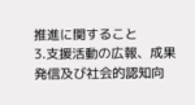推進に関すること
3.支援活動の広報、成果発信及び社会的認知向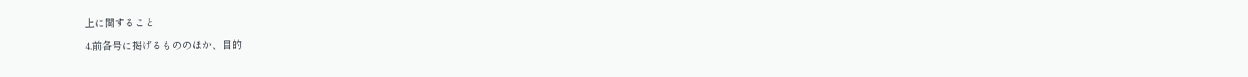上に関すること
4.前各号に掲げるもののほか、目的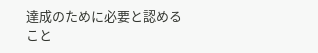達成のために必要と認めること